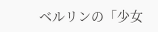ベルリンの「少女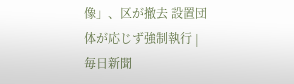像」、区が撤去 設置団体が応じず強制執行 | 毎日新聞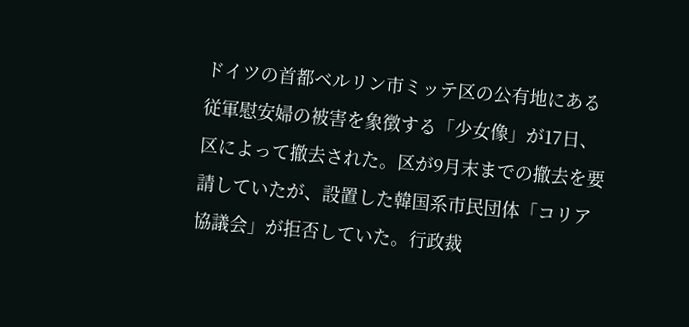ドイツの首都ベルリン市ミッテ区の公有地にある従軍慰安婦の被害を象徴する「少女像」が17日、区によって撤去された。区が9月末までの撤去を要請していたが、設置した韓国系市民団体「コリア協議会」が拒否していた。行政裁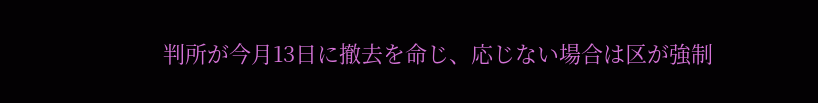判所が今月13日に撤去を命じ、応じない場合は区が強制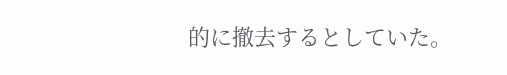的に撤去するとしていた。